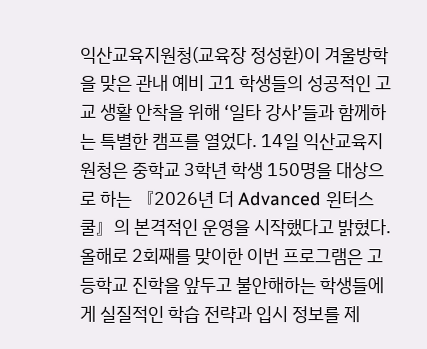익산교육지원청(교육장 정성환)이 겨울방학을 맞은 관내 예비 고1 학생들의 성공적인 고교 생활 안착을 위해 ‘일타 강사’들과 함께하는 특별한 캠프를 열었다. 14일 익산교육지원청은 중학교 3학년 학생 150명을 대상으로 하는 『2026년 더 Advanced 윈터스쿨』의 본격적인 운영을 시작했다고 밝혔다. 올해로 2회째를 맞이한 이번 프로그램은 고등학교 진학을 앞두고 불안해하는 학생들에게 실질적인 학습 전략과 입시 정보를 제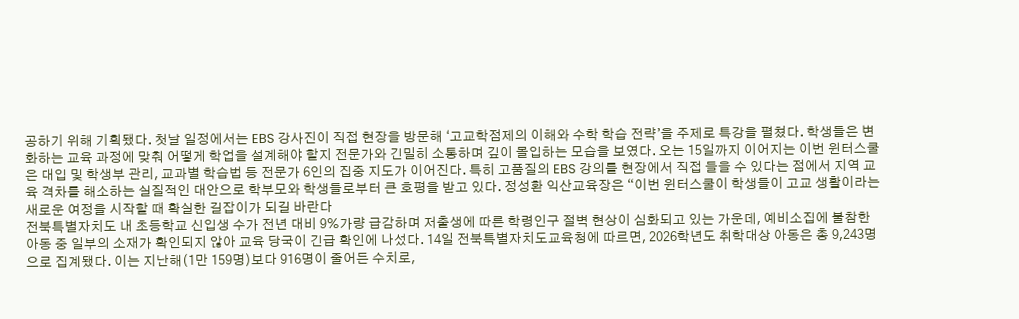공하기 위해 기획됐다. 첫날 일정에서는 EBS 강사진이 직접 현장을 방문해 ‘고교학점제의 이해와 수학 학습 전략’을 주제로 특강을 펼쳤다. 학생들은 변화하는 교육 과정에 맞춰 어떻게 학업을 설계해야 할지 전문가와 긴밀히 소통하며 깊이 몰입하는 모습을 보였다. 오는 15일까지 이어지는 이번 윈터스쿨은 대입 및 학생부 관리, 교과별 학습법 등 전문가 6인의 집중 지도가 이어진다. 특히 고품질의 EBS 강의를 현장에서 직접 들을 수 있다는 점에서 지역 교육 격차를 해소하는 실질적인 대안으로 학부모와 학생들로부터 큰 호평을 받고 있다. 정성환 익산교육장은 “이번 윈터스쿨이 학생들이 고교 생활이라는 새로운 여정을 시작할 때 확실한 길잡이가 되길 바란다
전북특별자치도 내 초등학교 신입생 수가 전년 대비 9%가량 급감하며 저출생에 따른 학령인구 절벽 현상이 심화되고 있는 가운데, 예비소집에 불참한 아동 중 일부의 소재가 확인되지 않아 교육 당국이 긴급 확인에 나섰다. 14일 전북특별자치도교육청에 따르면, 2026학년도 취학대상 아동은 총 9,243명으로 집계됐다. 이는 지난해(1만 159명)보다 916명이 줄어든 수치로,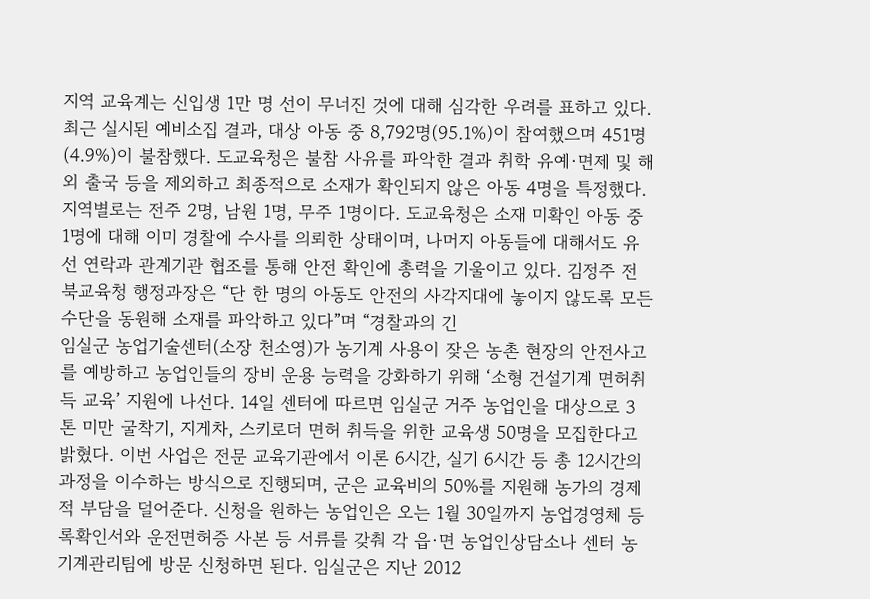지역 교육계는 신입생 1만 명 선이 무너진 것에 대해 심각한 우려를 표하고 있다. 최근 실시된 예비소집 결과, 대상 아동 중 8,792명(95.1%)이 참여했으며 451명(4.9%)이 불참했다. 도교육청은 불참 사유를 파악한 결과 취학 유예·면제 및 해외 출국 등을 제외하고 최종적으로 소재가 확인되지 않은 아동 4명을 특정했다. 지역별로는 전주 2명, 남원 1명, 무주 1명이다. 도교육청은 소재 미확인 아동 중 1명에 대해 이미 경찰에 수사를 의뢰한 상태이며, 나머지 아동들에 대해서도 유선 연락과 관계기관 협조를 통해 안전 확인에 총력을 기울이고 있다. 김정주 전북교육청 행정과장은 “단 한 명의 아동도 안전의 사각지대에 놓이지 않도록 모든 수단을 동원해 소재를 파악하고 있다”며 “경찰과의 긴
임실군 농업기술센터(소장 천소영)가 농기계 사용이 잦은 농촌 현장의 안전사고를 예방하고 농업인들의 장비 운용 능력을 강화하기 위해 ‘소형 건설기계 면허취득 교육’ 지원에 나선다. 14일 센터에 따르면 임실군 거주 농업인을 대상으로 3톤 미만 굴착기, 지게차, 스키로더 면허 취득을 위한 교육생 50명을 모집한다고 밝혔다. 이번 사업은 전문 교육기관에서 이론 6시간, 실기 6시간 등 총 12시간의 과정을 이수하는 방식으로 진행되며, 군은 교육비의 50%를 지원해 농가의 경제적 부담을 덜어준다. 신청을 원하는 농업인은 오는 1월 30일까지 농업경영체 등록확인서와 운전면허증 사본 등 서류를 갖춰 각 읍·면 농업인상담소나 센터 농기계관리팀에 방문 신청하면 된다. 임실군은 지난 2012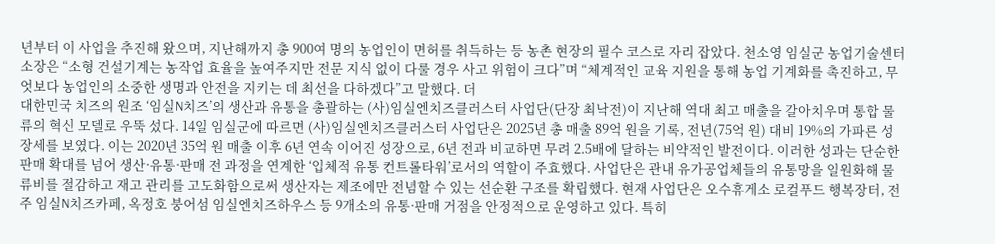년부터 이 사업을 추진해 왔으며, 지난해까지 총 900여 명의 농업인이 면허를 취득하는 등 농촌 현장의 필수 코스로 자리 잡았다. 천소영 임실군 농업기술센터 소장은 “소형 건설기계는 농작업 효율을 높여주지만 전문 지식 없이 다룰 경우 사고 위험이 크다”며 “체계적인 교육 지원을 통해 농업 기계화를 촉진하고, 무엇보다 농업인의 소중한 생명과 안전을 지키는 데 최선을 다하겠다”고 말했다. 더
대한민국 치즈의 원조 ‘임실N치즈’의 생산과 유통을 총괄하는 (사)임실엔치즈클러스터 사업단(단장 최낙전)이 지난해 역대 최고 매출을 갈아치우며 통합 물류의 혁신 모델로 우뚝 섰다. 14일 임실군에 따르면 (사)임실엔치즈클러스터 사업단은 2025년 총 매출 89억 원을 기록, 전년(75억 원) 대비 19%의 가파른 성장세를 보였다. 이는 2020년 35억 원 매출 이후 6년 연속 이어진 성장으로, 6년 전과 비교하면 무려 2.5배에 달하는 비약적인 발전이다. 이러한 성과는 단순한 판매 확대를 넘어 생산·유통·판매 전 과정을 연계한 ‘입체적 유통 컨트롤타워’로서의 역할이 주효했다. 사업단은 관내 유가공업체들의 유통망을 일원화해 물류비를 절감하고 재고 관리를 고도화함으로써 생산자는 제조에만 전념할 수 있는 선순환 구조를 확립했다. 현재 사업단은 오수휴게소 로컬푸드 행복장터, 전주 임실N치즈카페, 옥정호 붕어섬 임실엔치즈하우스 등 9개소의 유통·판매 거점을 안정적으로 운영하고 있다. 특히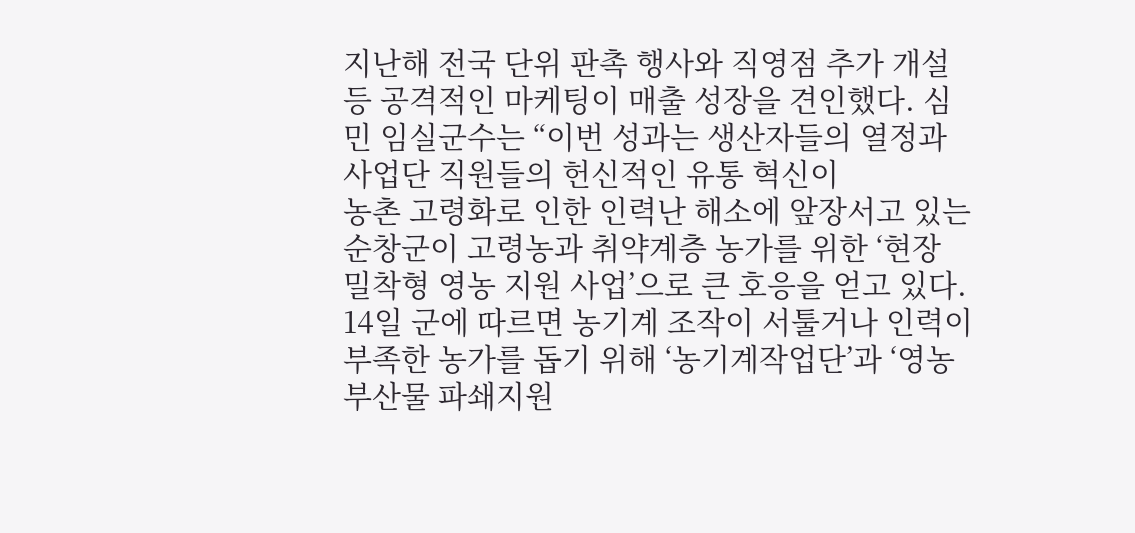지난해 전국 단위 판촉 행사와 직영점 추가 개설 등 공격적인 마케팅이 매출 성장을 견인했다. 심 민 임실군수는 “이번 성과는 생산자들의 열정과 사업단 직원들의 헌신적인 유통 혁신이
농촌 고령화로 인한 인력난 해소에 앞장서고 있는 순창군이 고령농과 취약계층 농가를 위한 ‘현장 밀착형 영농 지원 사업’으로 큰 호응을 얻고 있다. 14일 군에 따르면 농기계 조작이 서툴거나 인력이 부족한 농가를 돕기 위해 ‘농기계작업단’과 ‘영농부산물 파쇄지원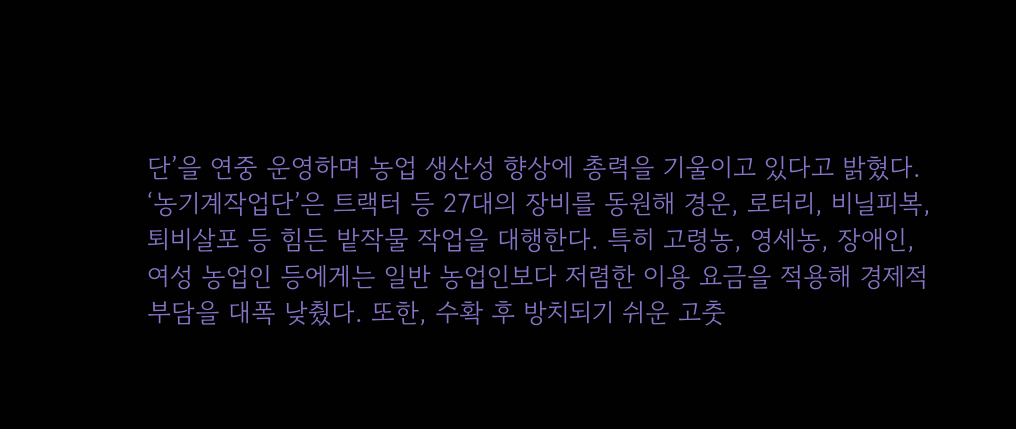단’을 연중 운영하며 농업 생산성 향상에 총력을 기울이고 있다고 밝혔다. ‘농기계작업단’은 트랙터 등 27대의 장비를 동원해 경운, 로터리, 비닐피복, 퇴비살포 등 힘든 밭작물 작업을 대행한다. 특히 고령농, 영세농, 장애인, 여성 농업인 등에게는 일반 농업인보다 저렴한 이용 요금을 적용해 경제적 부담을 대폭 낮췄다. 또한, 수확 후 방치되기 쉬운 고춧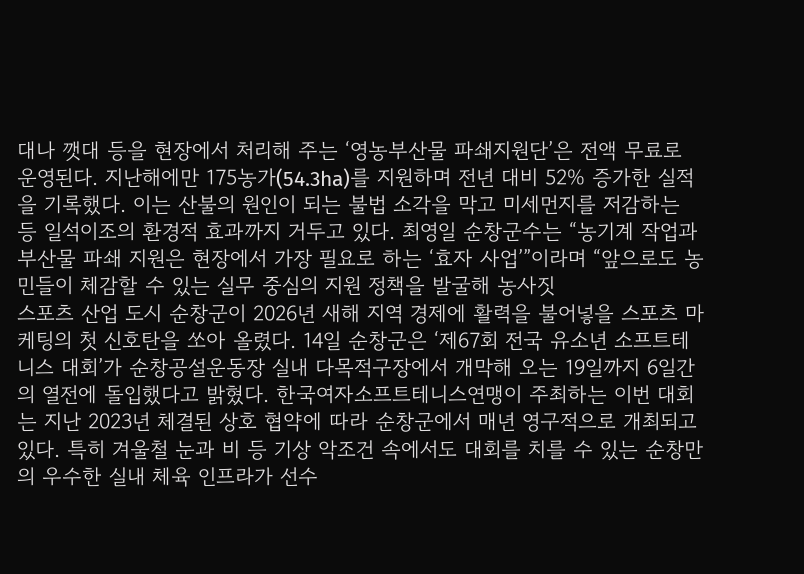대나 깻대 등을 현장에서 처리해 주는 ‘영농부산물 파쇄지원단’은 전액 무료로 운영된다. 지난해에만 175농가(54.3ha)를 지원하며 전년 대비 52% 증가한 실적을 기록했다. 이는 산불의 원인이 되는 불법 소각을 막고 미세먼지를 저감하는 등 일석이조의 환경적 효과까지 거두고 있다. 최영일 순창군수는 “농기계 작업과 부산물 파쇄 지원은 현장에서 가장 필요로 하는 ‘효자 사업’”이라며 “앞으로도 농민들이 체감할 수 있는 실무 중심의 지원 정책을 발굴해 농사짓
스포츠 산업 도시 순창군이 2026년 새해 지역 경제에 활력을 불어넣을 스포츠 마케팅의 첫 신호탄을 쏘아 올렸다. 14일 순창군은 ‘제67회 전국 유소년 소프트테니스 대회’가 순창공설운동장 실내 다목적구장에서 개막해 오는 19일까지 6일간의 열전에 돌입했다고 밝혔다. 한국여자소프트테니스연맹이 주최하는 이번 대회는 지난 2023년 체결된 상호 협약에 따라 순창군에서 매년 영구적으로 개최되고 있다. 특히 겨울철 눈과 비 등 기상 악조건 속에서도 대회를 치를 수 있는 순창만의 우수한 실내 체육 인프라가 선수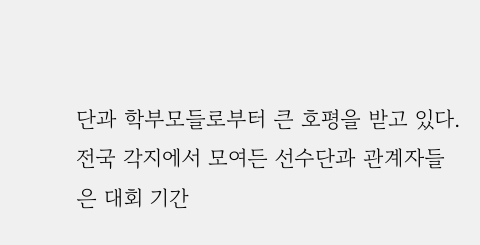단과 학부모들로부터 큰 호평을 받고 있다. 전국 각지에서 모여든 선수단과 관계자들은 대회 기간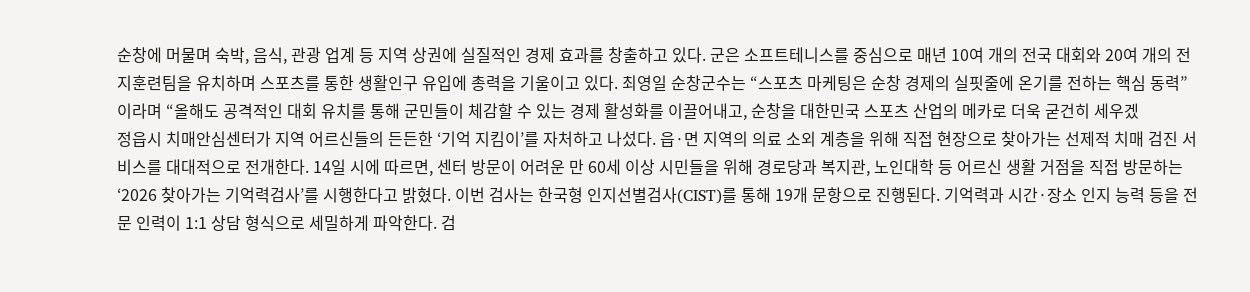순창에 머물며 숙박, 음식, 관광 업계 등 지역 상권에 실질적인 경제 효과를 창출하고 있다. 군은 소프트테니스를 중심으로 매년 10여 개의 전국 대회와 20여 개의 전지훈련팀을 유치하며 스포츠를 통한 생활인구 유입에 총력을 기울이고 있다. 최영일 순창군수는 “스포츠 마케팅은 순창 경제의 실핏줄에 온기를 전하는 핵심 동력”이라며 “올해도 공격적인 대회 유치를 통해 군민들이 체감할 수 있는 경제 활성화를 이끌어내고, 순창을 대한민국 스포츠 산업의 메카로 더욱 굳건히 세우겠
정읍시 치매안심센터가 지역 어르신들의 든든한 ‘기억 지킴이’를 자처하고 나섰다. 읍·면 지역의 의료 소외 계층을 위해 직접 현장으로 찾아가는 선제적 치매 검진 서비스를 대대적으로 전개한다. 14일 시에 따르면, 센터 방문이 어려운 만 60세 이상 시민들을 위해 경로당과 복지관, 노인대학 등 어르신 생활 거점을 직접 방문하는 ‘2026 찾아가는 기억력검사’를 시행한다고 밝혔다. 이번 검사는 한국형 인지선별검사(CIST)를 통해 19개 문항으로 진행된다. 기억력과 시간·장소 인지 능력 등을 전문 인력이 1:1 상담 형식으로 세밀하게 파악한다. 검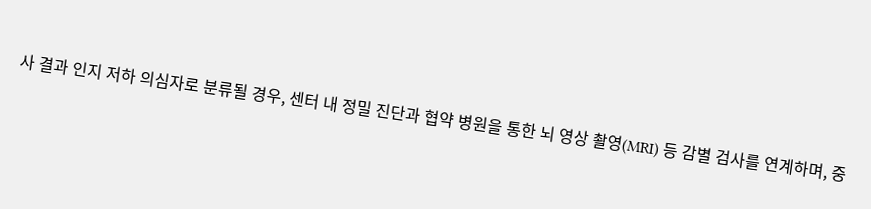사 결과 인지 저하 의심자로 분류될 경우, 센터 내 정밀 진단과 협약 병원을 통한 뇌 영상 촬영(MRI) 등 감별 검사를 연계하며, 중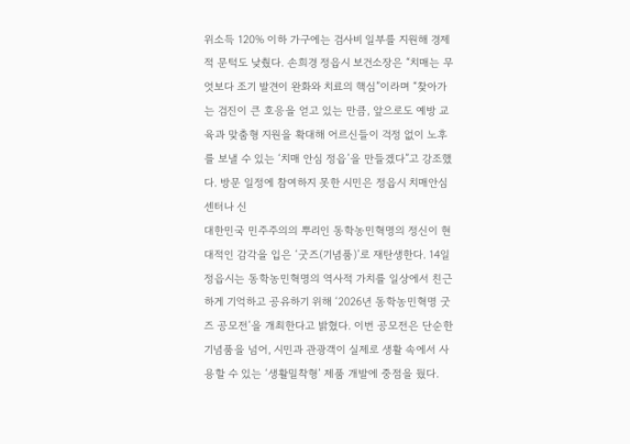위소득 120% 이하 가구에는 검사비 일부를 지원해 경제적 문턱도 낮췄다. 손희경 정읍시 보건소장은 “치매는 무엇보다 조기 발견이 완화와 치료의 핵심”이라며 “찾아가는 검진이 큰 호응을 얻고 있는 만큼, 앞으로도 예방 교육과 맞춤형 지원을 확대해 어르신들이 걱정 없이 노후를 보낼 수 있는 ‘치매 안심 정읍’을 만들겠다”고 강조했다. 방문 일정에 참여하지 못한 시민은 정읍시 치매안심센터나 신
대한민국 민주주의의 뿌리인 동학농민혁명의 정신이 현대적인 감각을 입은 ‘굿즈(기념품)’로 재탄생한다. 14일 정읍시는 동학농민혁명의 역사적 가치를 일상에서 친근하게 기억하고 공유하기 위해 ‘2026년 동학농민혁명 굿즈 공모전’을 개최한다고 밝혔다. 이번 공모전은 단순한 기념품을 넘어, 시민과 관광객이 실제로 생활 속에서 사용할 수 있는 ‘생활밀착형’ 제품 개발에 중점을 뒀다.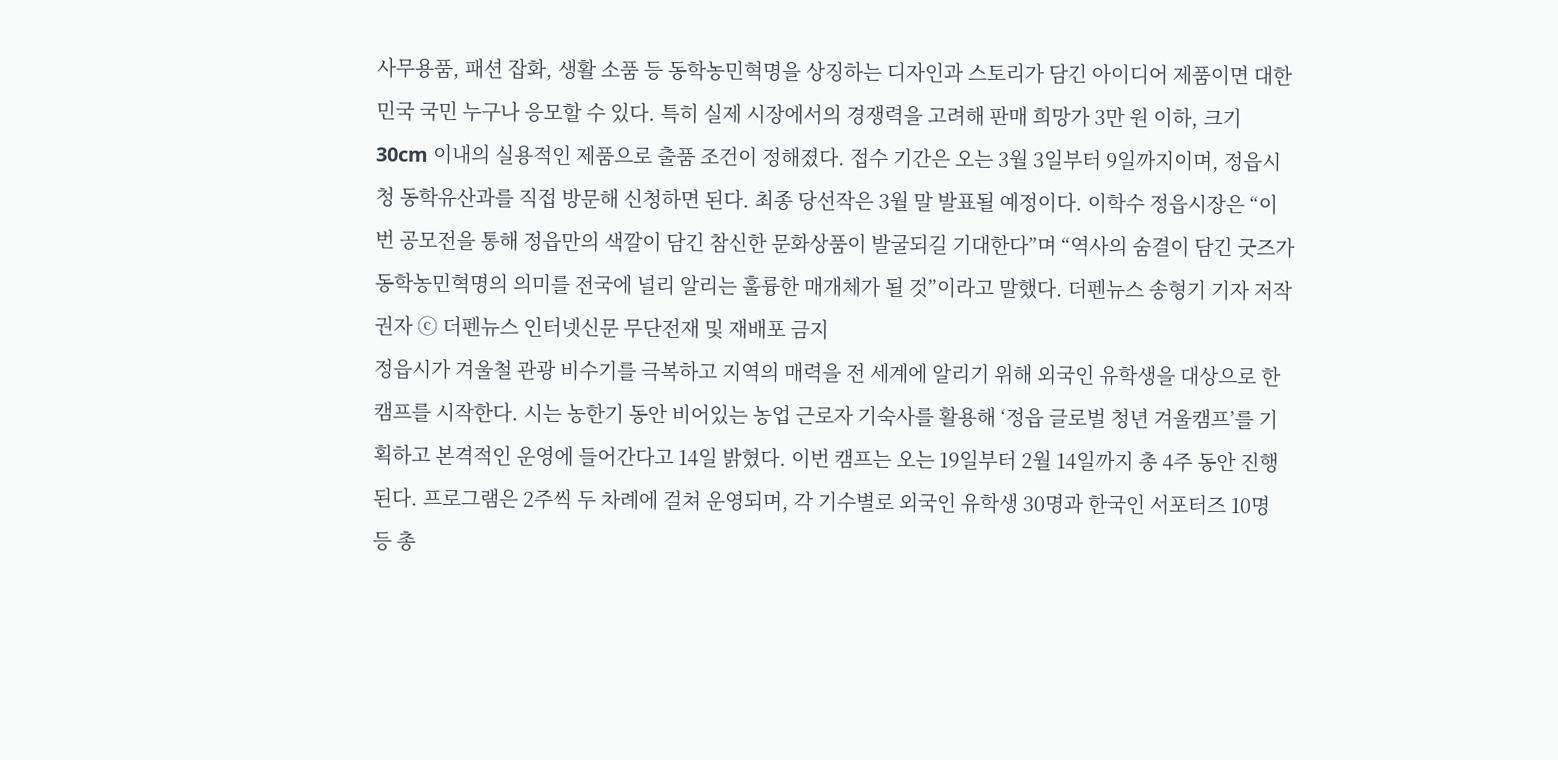사무용품, 패션 잡화, 생활 소품 등 동학농민혁명을 상징하는 디자인과 스토리가 담긴 아이디어 제품이면 대한민국 국민 누구나 응모할 수 있다. 특히 실제 시장에서의 경쟁력을 고려해 판매 희망가 3만 원 이하, 크기 30cm 이내의 실용적인 제품으로 출품 조건이 정해졌다. 접수 기간은 오는 3월 3일부터 9일까지이며, 정읍시청 동학유산과를 직접 방문해 신청하면 된다. 최종 당선작은 3월 말 발표될 예정이다. 이학수 정읍시장은 “이번 공모전을 통해 정읍만의 색깔이 담긴 참신한 문화상품이 발굴되길 기대한다”며 “역사의 숨결이 담긴 굿즈가 동학농민혁명의 의미를 전국에 널리 알리는 훌륭한 매개체가 될 것”이라고 말했다. 더펜뉴스 송형기 기자 저작권자 ⓒ 더펜뉴스 인터넷신문 무단전재 및 재배포 금지
정읍시가 겨울철 관광 비수기를 극복하고 지역의 매력을 전 세계에 알리기 위해 외국인 유학생을 대상으로 한 캠프를 시작한다. 시는 농한기 동안 비어있는 농업 근로자 기숙사를 활용해 ‘정읍 글로벌 청년 겨울캠프’를 기획하고 본격적인 운영에 들어간다고 14일 밝혔다. 이번 캠프는 오는 19일부터 2월 14일까지 총 4주 동안 진행된다. 프로그램은 2주씩 두 차례에 걸쳐 운영되며, 각 기수별로 외국인 유학생 30명과 한국인 서포터즈 10명 등 총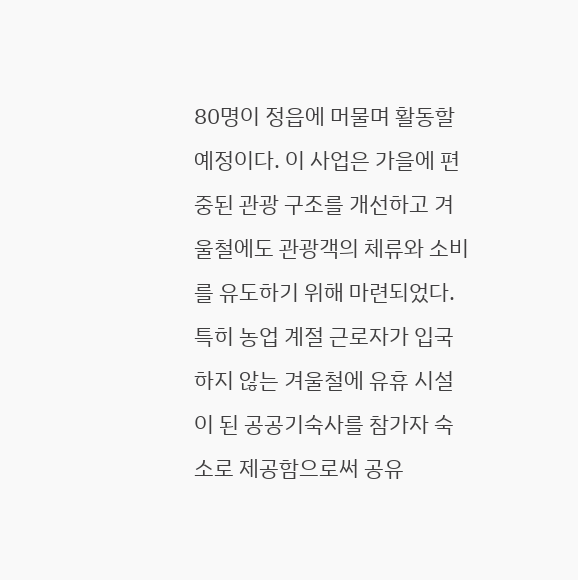80명이 정읍에 머물며 활동할 예정이다. 이 사업은 가을에 편중된 관광 구조를 개선하고 겨울철에도 관광객의 체류와 소비를 유도하기 위해 마련되었다. 특히 농업 계절 근로자가 입국하지 않는 겨울철에 유휴 시설이 된 공공기숙사를 참가자 숙소로 제공함으로써 공유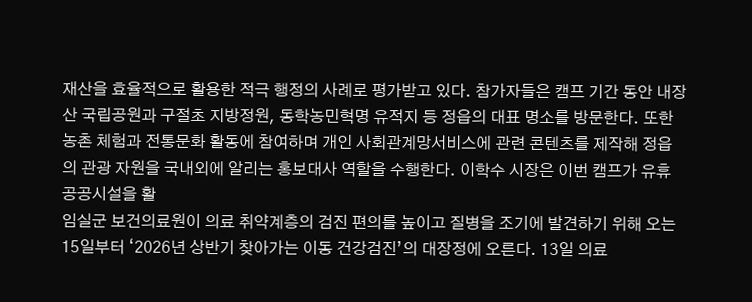재산을 효율적으로 활용한 적극 행정의 사례로 평가받고 있다. 참가자들은 캠프 기간 동안 내장산 국립공원과 구절초 지방정원, 동학농민혁명 유적지 등 정읍의 대표 명소를 방문한다. 또한 농촌 체험과 전통문화 활동에 참여하며 개인 사회관계망서비스에 관련 콘텐츠를 제작해 정읍의 관광 자원을 국내외에 알리는 홍보대사 역할을 수행한다. 이학수 시장은 이번 캠프가 유휴 공공시설을 활
임실군 보건의료원이 의료 취약계층의 검진 편의를 높이고 질병을 조기에 발견하기 위해 오는 15일부터 ‘2026년 상반기 찾아가는 이동 건강검진’의 대장정에 오른다. 13일 의료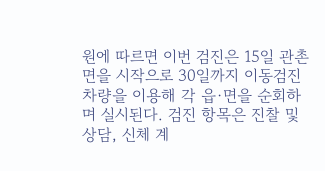원에 따르면 이번 검진은 15일 관촌면을 시작으로 30일까지 이동검진 차량을 이용해 각 읍·면을 순회하며 실시된다. 검진 항목은 진찰 및 상담, 신체 계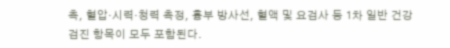측, 혈압·시력·청력 측정, 흉부 방사선, 혈액 및 요검사 등 1차 일반 건강검진 항목이 모두 포함된다.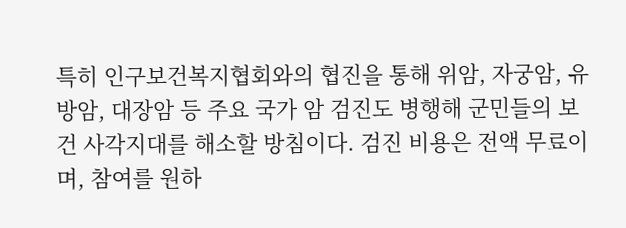특히 인구보건복지협회와의 협진을 통해 위암, 자궁암, 유방암, 대장암 등 주요 국가 암 검진도 병행해 군민들의 보건 사각지대를 해소할 방침이다. 검진 비용은 전액 무료이며, 참여를 원하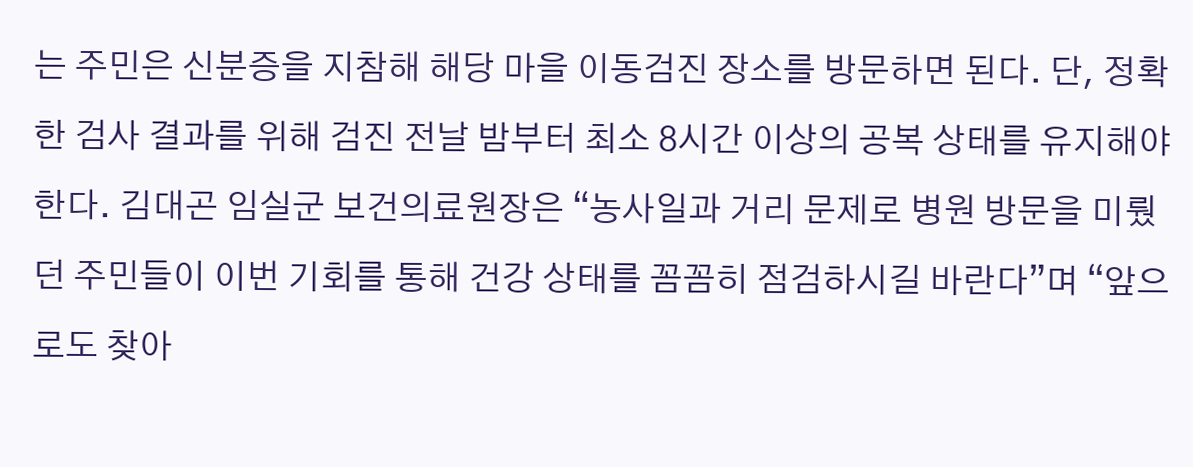는 주민은 신분증을 지참해 해당 마을 이동검진 장소를 방문하면 된다. 단, 정확한 검사 결과를 위해 검진 전날 밤부터 최소 8시간 이상의 공복 상태를 유지해야 한다. 김대곤 임실군 보건의료원장은 “농사일과 거리 문제로 병원 방문을 미뤘던 주민들이 이번 기회를 통해 건강 상태를 꼼꼼히 점검하시길 바란다”며 “앞으로도 찾아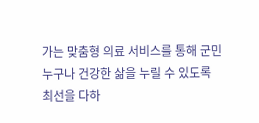가는 맞춤형 의료 서비스를 통해 군민 누구나 건강한 삶을 누릴 수 있도록 최선을 다하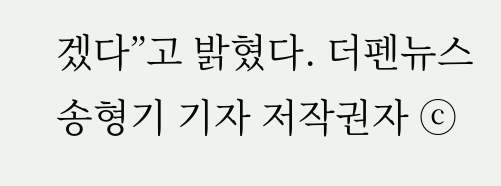겠다”고 밝혔다. 더펜뉴스 송형기 기자 저작권자 ⓒ